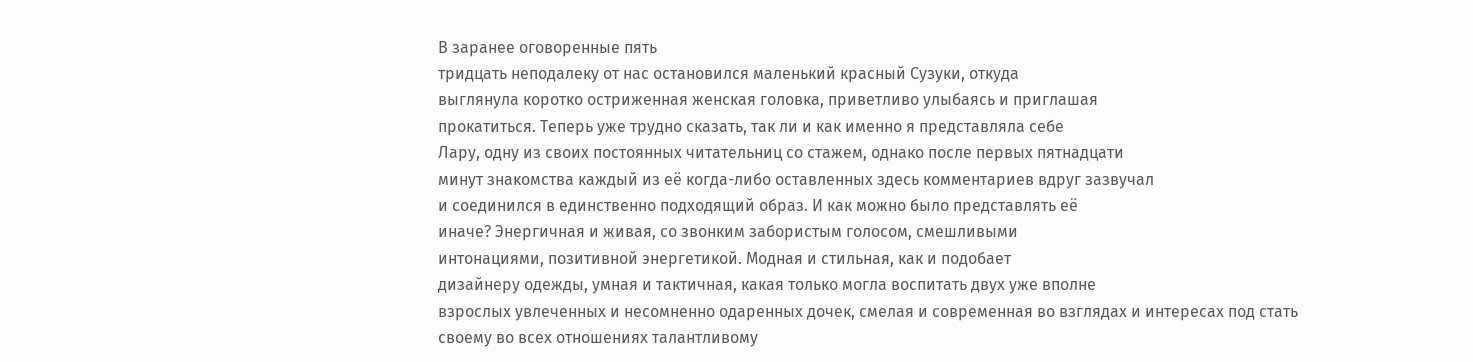В заранее оговоренные пять
тридцать неподалеку от нас остановился маленький красный Сузуки, откуда
выглянула коротко остриженная женская головка, приветливо улыбаясь и приглашая
прокатиться. Теперь уже трудно сказать, так ли и как именно я представляла себе
Лару, одну из своих постоянных читательниц со стажем, однако после первых пятнадцати
минут знакомства каждый из её когда-либо оставленных здесь комментариев вдруг зазвучал
и соединился в единственно подходящий образ. И как можно было представлять её
иначе? Энергичная и живая, со звонким забористым голосом, смешливыми
интонациями, позитивной энергетикой. Модная и стильная, как и подобает
дизайнеру одежды, умная и тактичная, какая только могла воспитать двух уже вполне
взрослых увлеченных и несомненно одаренных дочек, смелая и современная во взглядах и интересах под стать своему во всех отношениях талантливому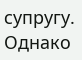супругу.
Однако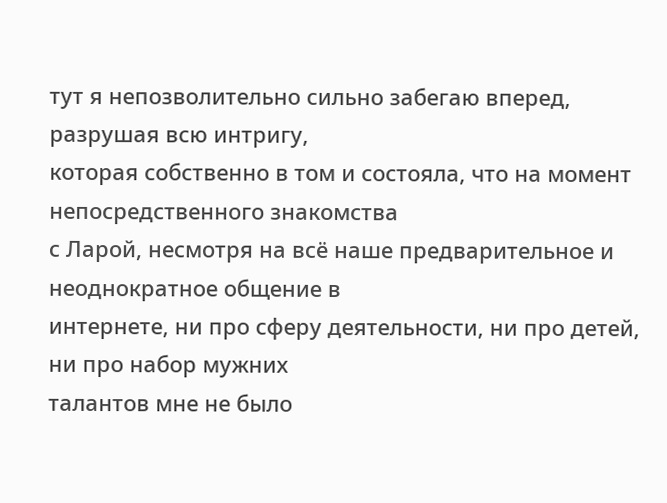тут я непозволительно сильно забегаю вперед, разрушая всю интригу,
которая собственно в том и состояла, что на момент непосредственного знакомства
с Ларой, несмотря на всё наше предварительное и неоднократное общение в
интернете, ни про сферу деятельности, ни про детей, ни про набор мужних
талантов мне не было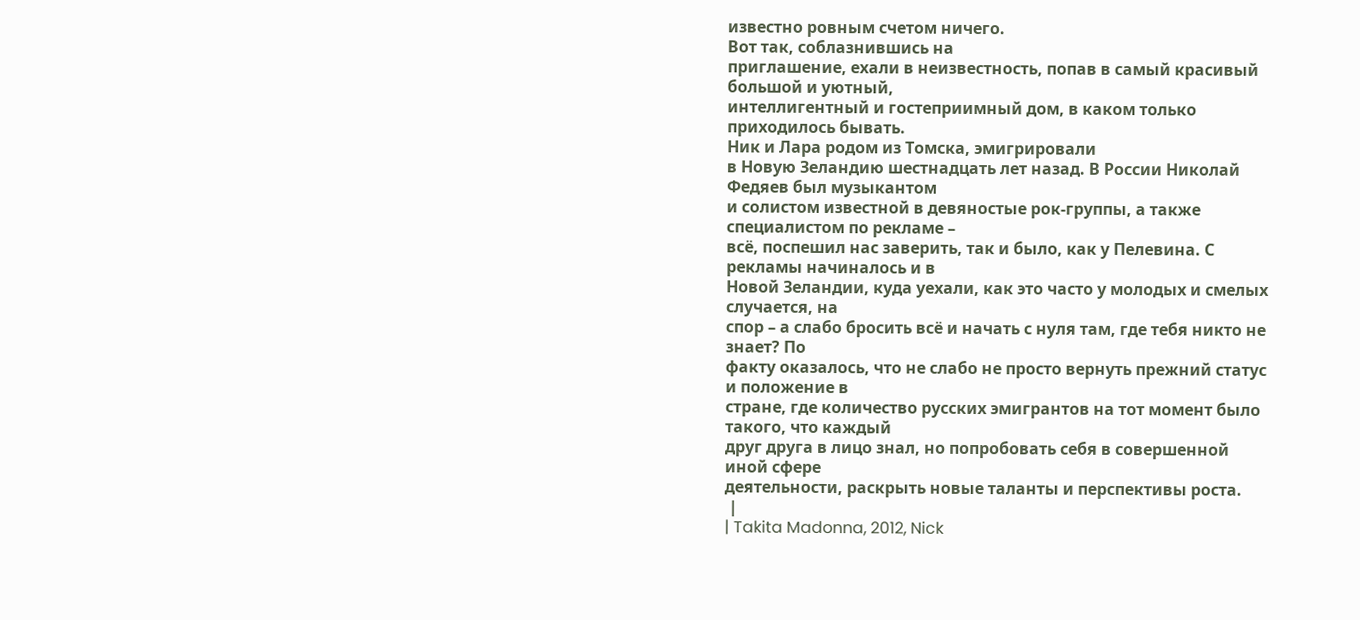известно ровным счетом ничего.
Вот так, соблазнившись на
приглашение, ехали в неизвестность, попав в самый красивый большой и уютный,
интеллигентный и гостеприимный дом, в каком только приходилось бывать.
Ник и Лара родом из Томска, эмигрировали
в Новую Зеландию шестнадцать лет назад. В России Николай Федяев был музыкантом
и солистом известной в девяностые рок-группы, а также специалистом по рекламе –
всё, поспешил нас заверить, так и было, как у Пелевина. С рекламы начиналось и в
Новой Зеландии, куда уехали, как это часто у молодых и смелых случается, на
спор – а слабо бросить всё и начать с нуля там, где тебя никто не знает? По
факту оказалось, что не слабо не просто вернуть прежний статус и положение в
стране, где количество русских эмигрантов на тот момент было такого, что каждый
друг друга в лицо знал, но попробовать себя в совершенной иной сфере
деятельности, раскрыть новые таланты и перспективы роста.
 |
| Takita Madonna, 2012, Nick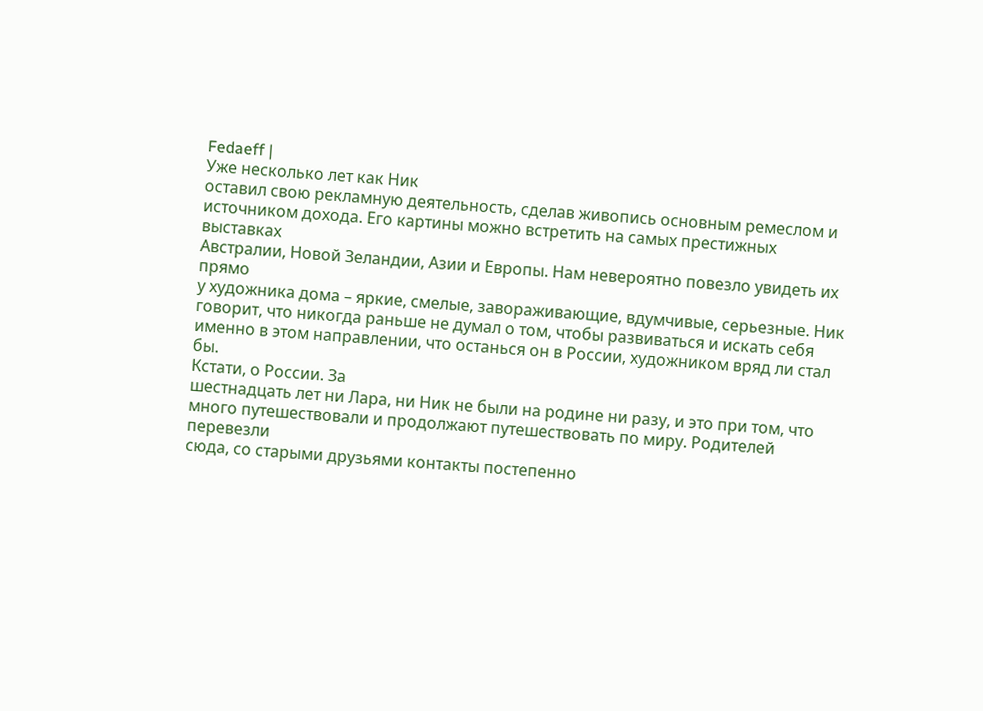Fedaeff |
Уже несколько лет как Ник
оставил свою рекламную деятельность, сделав живопись основным ремеслом и
источником дохода. Его картины можно встретить на самых престижных выставках
Австралии, Новой Зеландии, Азии и Европы. Нам невероятно повезло увидеть их прямо
у художника дома – яркие, смелые, завораживающие, вдумчивые, серьезные. Ник
говорит, что никогда раньше не думал о том, чтобы развиваться и искать себя
именно в этом направлении, что останься он в России, художником вряд ли стал
бы.
Кстати, о России. За
шестнадцать лет ни Лара, ни Ник не были на родине ни разу, и это при том, что
много путешествовали и продолжают путешествовать по миру. Родителей перевезли
сюда, со старыми друзьями контакты постепенно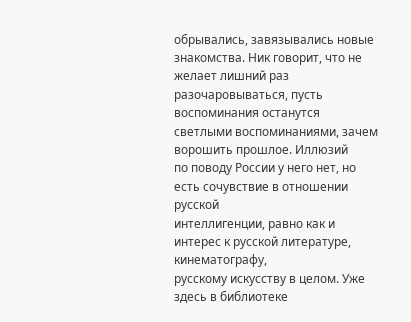обрывались, завязывались новые
знакомства. Ник говорит, что не желает лишний раз разочаровываться, пусть
воспоминания останутся светлыми воспоминаниями, зачем ворошить прошлое. Иллюзий
по поводу России у него нет, но есть сочувствие в отношении русской
интеллигенции, равно как и интерес к русской литературе, кинематографу,
русскому искусству в целом. Уже здесь в библиотеке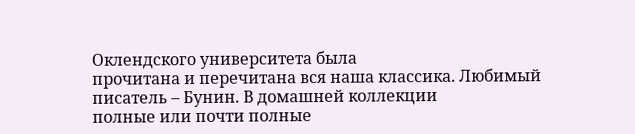Оклендского университета была
прочитана и перечитана вся наша классика. Любимый писатель – Бунин. В домашней коллекции
полные или почти полные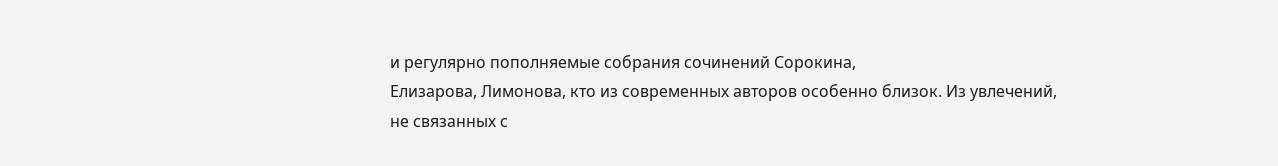и регулярно пополняемые собрания сочинений Сорокина,
Елизарова, Лимонова, кто из современных авторов особенно близок. Из увлечений,
не связанных с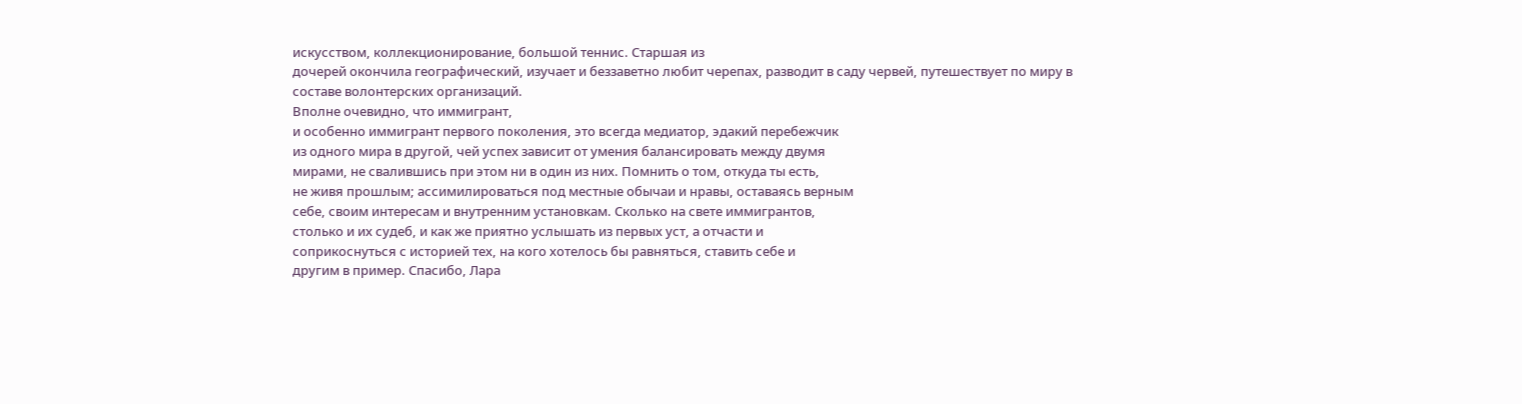искусством, коллекционирование, большой теннис. Старшая из
дочерей окончила географический, изучает и беззаветно любит черепах, разводит в саду червей, путешествует по миру в
составе волонтерских организаций.
Вполне очевидно, что иммигрант,
и особенно иммигрант первого поколения, это всегда медиатор, эдакий перебежчик
из одного мира в другой, чей успех зависит от умения балансировать между двумя
мирами, не свалившись при этом ни в один из них. Помнить о том, откуда ты есть,
не живя прошлым; ассимилироваться под местные обычаи и нравы, оставаясь верным
себе, своим интересам и внутренним установкам. Сколько на свете иммигрантов,
столько и их судеб, и как же приятно услышать из первых уст, а отчасти и
соприкоснуться с историей тех, на кого хотелось бы равняться, ставить себе и
другим в пример. Спасибо, Лара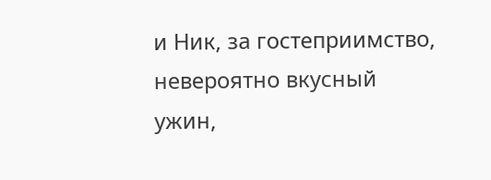и Ник, за гостеприимство, невероятно вкусный
ужин,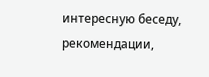интересную беседу, рекомендации,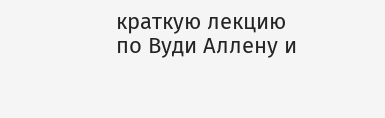краткую лекцию по Вуди Аллену и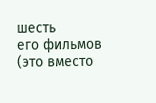шесть
его фильмов (это вместо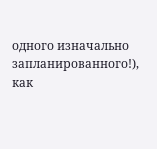одного изначально запланированного!), как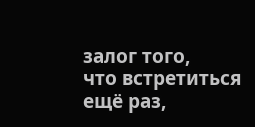залог того,
что встретиться ещё раз,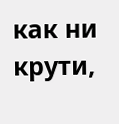как ни крути,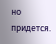но придется.